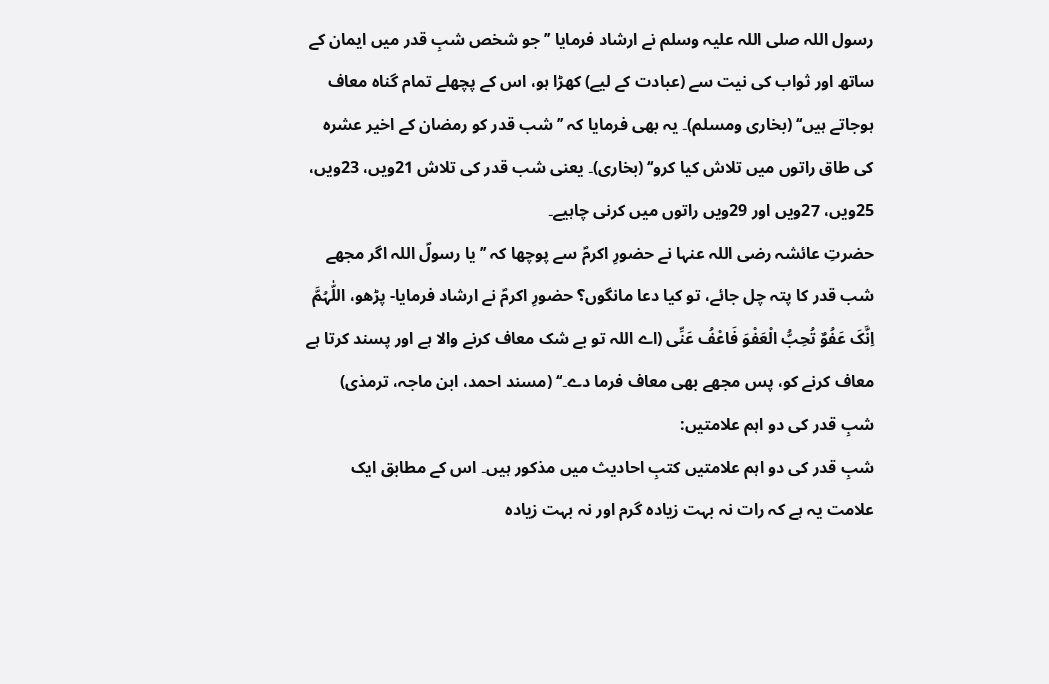رسول اللہ صلی اللہ علیہ وسلم نے ارشاد فرمایا ’’جو شخص شبِ قدر میں ایمان کے ساتھ اور ثواب کی نیت سے (عبادت کے لیے) کھڑا ہو، اس کے پچھلے تمام گناہ معاف ہوجاتے ہیں‘‘ (بخاری ومسلم)۔ یہ بھی فرمایا کہ ’’شب قدر کو رمضان کے اخیر عشرہ کی طاق راتوں میں تلاش کیا کرو‘‘ (بخاری)۔ یعنی شب قدر کی تلاش 21ویں، 23ویں، 25ویں، 27ویں اور 29ویں راتوں میں کرنی چاہیے۔
حضرتِ عائشہ رضی اللہ عنہا نے حضورِ اکرمؐ سے پوچھا کہ ’’یا رسولؐ اللہ اگر مجھے شب قدر کا پتہ چل جائے، تو کیا دعا مانگوں؟ حضورِ اکرمؐ نے ارشاد فرمایا- پڑھو، اللّٰہُمَّ اِنَّکَ عَفُوٌ تُحِبُّ الْعَفْوَ فَاعْفُ عَنِّی (اے اللہ تو بے شک معاف کرنے والا ہے اور پسند کرتا ہے معاف کرنے کو، پس مجھے بھی معاف فرما دے۔‘‘ (مسند احمد، ابن ماجہ، ترمذی)
شبِ قدر کی دو اہم علامتیں:
شبِ قدر کی دو اہم علامتیں کتبِ احادیث میں مذکور ہیں۔ اس کے مطابق ایک علامت یہ ہے کہ رات نہ بہت زیادہ گرم اور نہ بہت زیادہ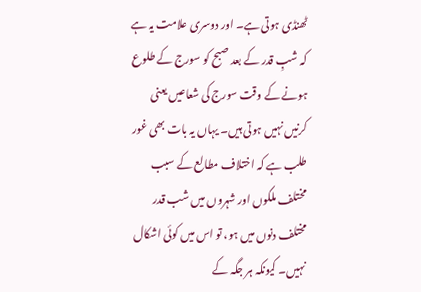ٹھنڈی ہوتی ہے۔ اور دوسری علامت یہ ہے کہ شبِ قدر کے بعد صبح کو سورج کے طلوع ہونے کے وقت سورج کی شعاعیں یعنی کرنیں نہیں ہوتی ہیں۔ یہاں یہ بات بھی غور طلب ہے کہ اختلاف مطالع کے سبب مختلف ملکوں اور شہروں میں شب قدر مختلف دنوں میں ہو، تو اس میں کوئی اشکال نہیں۔ کیونکہ ہر جگہ کے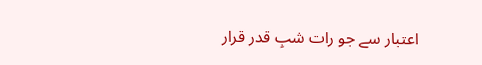اعتبار سے جو رات شبِ قدر قرار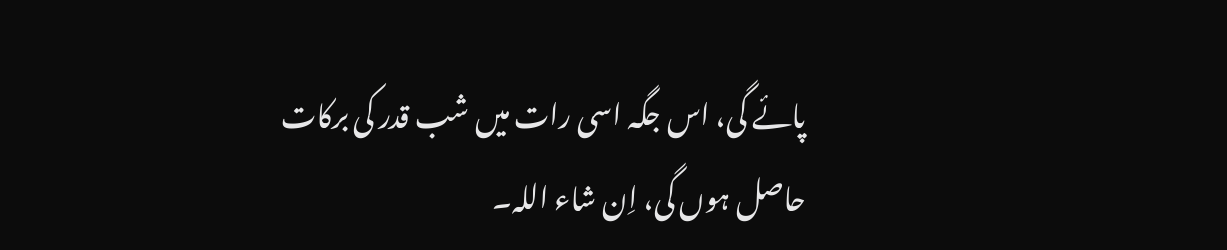پائے گی، اس جگہ اسی رات میں شب قدر کی برکات حاصل ہوں گی، اِن شاء اللہ۔